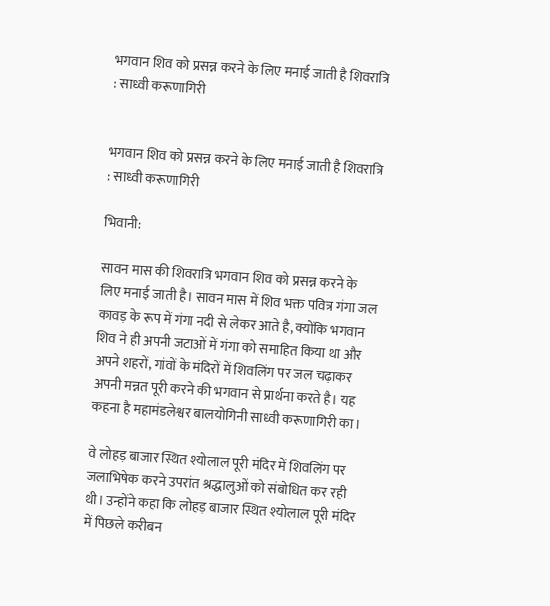भगवान शिव को प्रसन्न करने के लिए मनाई जाती है शिवरात्रि : साध्वी करूणागिरी


भगवान शिव को प्रसन्न करने के लिए मनाई जाती है शिवरात्रि : साध्वी करूणागिरी

भिवानी:

सावन मास की शिवरात्रि भगवान शिव को प्रसन्न करने के लिए मनाई जाती है। सावन मास में शिव भक्त पवित्र गंगा जल कावड़ के रूप में गंगा नदी से लेकर आते है, क्योंकि भगवान शिव ने ही अपनी जटाओं में गंगा को समाहित किया था और अपने शहरों, गांवों के मंदिरों में शिवलिंग पर जल चढ़ाकर अपनी मन्नत पूरी करने की भगवान से प्रार्थना करते है। यह कहना है महामंडलेश्वर बालयोगिनी साध्वी करूणागिरी का।

वे लोहड़ बाजार स्थित श्योलाल पूरी मंदिर में शिवलिंग पर जलाभिषेक करने उपरांत श्रद्धालुओं को संबोधित कर रही थी। उन्होंने कहा कि लोहड़ बाजार स्थित श्योलाल पूरी मंदिर में पिछले करीबन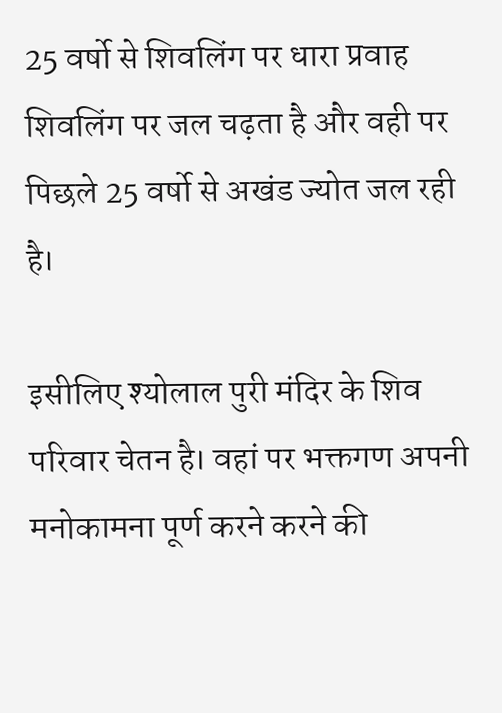25 वर्षो से शिवलिंग पर धारा प्रवाह शिवलिंग पर जल चढ़ता है और वही पर पिछले 25 वर्षो से अखंड ज्योत जल रही है।

इसीलिए श्योलाल पुरी मंदिर के शिव परिवार चेतन है। वहां पर भक्तगण अपनी मनोकामना पूर्ण करने करने की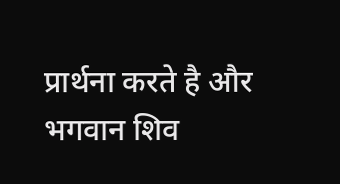प्रार्थना करते है और भगवान शिव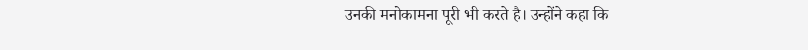उनकी मनोकामना पूरी भी करते है। उन्होंने कहा कि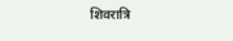शिवरात्रि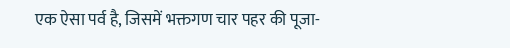एक ऐसा पर्व है, जिसमें भक्तगण चार पहर की पूजा-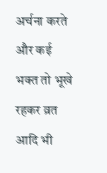अर्चना करते और कई भक्त तो भूखे रहकर व्रत आदि भी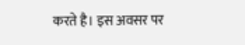करते है। इस अवसर पर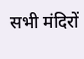सभी मंदिरों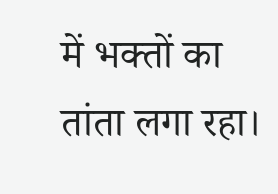में भक्तों का तांता लगा रहा।